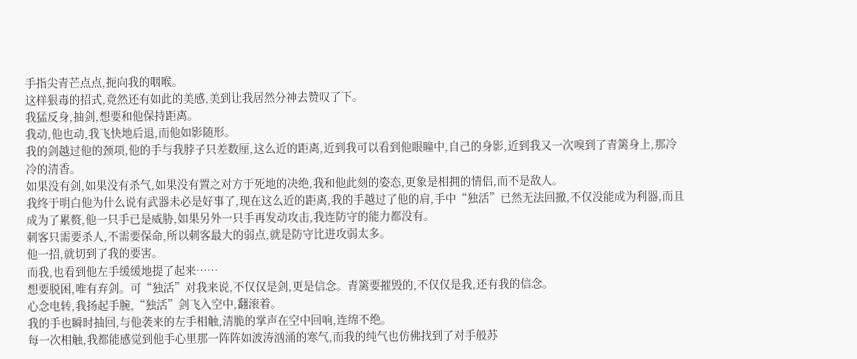手指尖青芒点点,扼向我的咽喉。
这样狠毒的招式,竟然还有如此的美感,美到让我居然分神去赞叹了下。
我猛反身,抽剑,想要和他保持距离。
我动,他也动,我飞快地后退,而他如影随形。
我的剑越过他的颈项,他的手与我脖子只差数厘,这么近的距离,近到我可以看到他眼瞳中,自己的身影,近到我又一次嗅到了青篱身上,那冷冷的清香。
如果没有剑,如果没有杀气,如果没有置之对方于死地的决绝,我和他此刻的姿态,更象是相拥的情侣,而不是敌人。
我终于明白他为什么说有武器未必是好事了,现在这么近的距离,我的手越过了他的肩,手中“独活”已然无法回撤,不仅没能成为利器,而且成为了累赘,他一只手已是威胁,如果另外一只手再发动攻击,我连防守的能力都没有。
刺客只需要杀人,不需要保命,所以刺客最大的弱点,就是防守比进攻弱太多。
他一招,就切到了我的要害。
而我,也看到他左手缓缓地提了起来……
想要脱困,唯有弃剑。可“独活”对我来说,不仅仅是剑,更是信念。青篱要摧毁的,不仅仅是我,还有我的信念。
心念电转,我扬起手腕,“独活”剑飞入空中,翻滚着。
我的手也瞬时抽回,与他袭来的左手相触,清脆的掌声在空中回响,连绵不绝。
每一次相触,我都能感觉到他手心里那一阵阵如波涛汹涌的寒气,而我的纯气也仿佛找到了对手般苏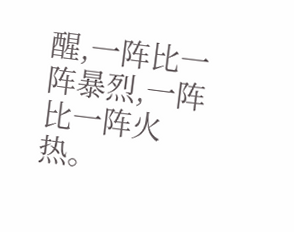醒,一阵比一阵暴烈,一阵比一阵火热。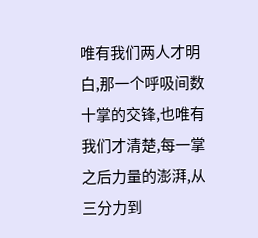唯有我们两人才明白,那一个呼吸间数十掌的交锋,也唯有我们才清楚,每一掌之后力量的澎湃,从三分力到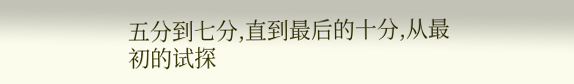五分到七分,直到最后的十分,从最初的试探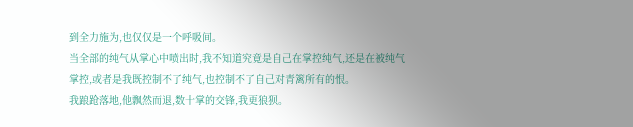到全力施为,也仅仅是一个呼吸间。
当全部的纯气从掌心中喷出时,我不知道究竟是自己在掌控纯气,还是在被纯气掌控,或者是我既控制不了纯气,也控制不了自己对青篱所有的恨。
我踉跄落地,他飘然而退,数十掌的交锋,我更狼狈。